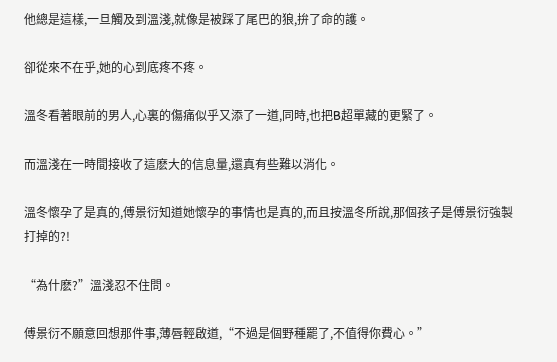他總是這樣,一旦觸及到溫淺,就像是被踩了尾巴的狼,拚了命的護。

卻從來不在乎,她的心到底疼不疼。

溫冬看著眼前的男人,心裏的傷痛似乎又添了一道,同時,也把B超單藏的更緊了。

而溫淺在一時間接收了這麽大的信息量,還真有些難以消化。

溫冬懷孕了是真的,傅景衍知道她懷孕的事情也是真的,而且按溫冬所說,那個孩子是傅景衍強製打掉的?!

“為什麽?”溫淺忍不住問。

傅景衍不願意回想那件事,薄唇輕啟道,“不過是個野種罷了,不值得你費心。”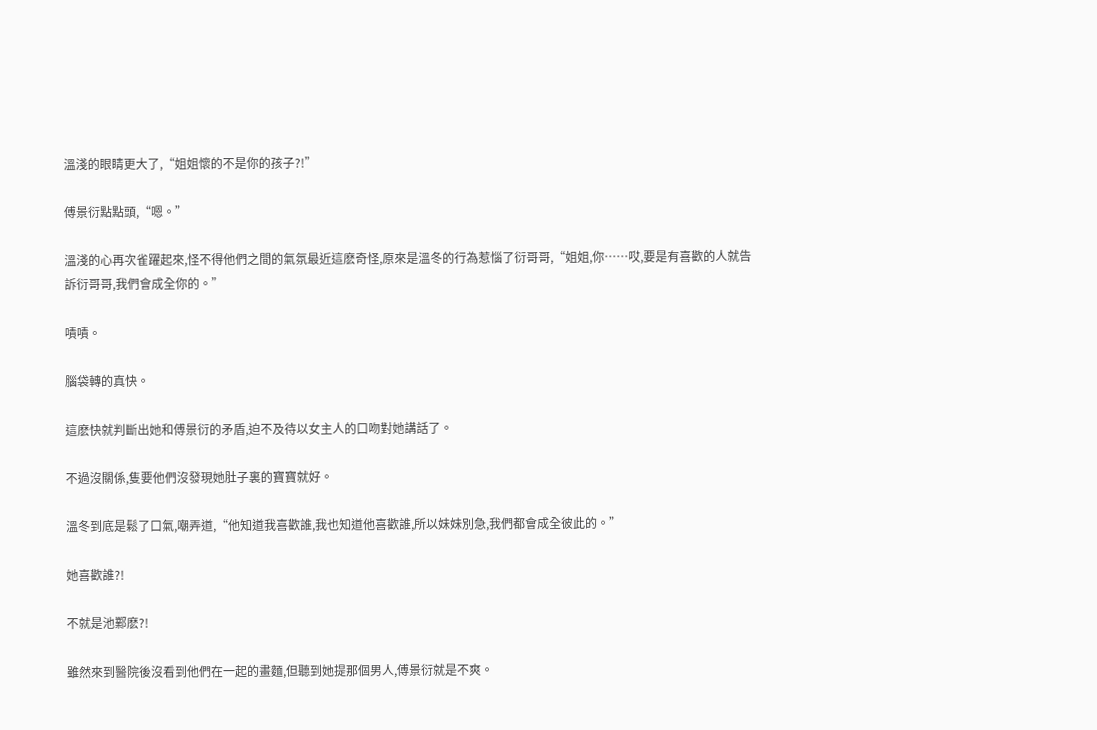溫淺的眼睛更大了,“姐姐懷的不是你的孩子?!”

傅景衍點點頭,“嗯。”

溫淺的心再次雀躍起來,怪不得他們之間的氣氛最近這麽奇怪,原來是溫冬的行為惹惱了衍哥哥,“姐姐,你……哎,要是有喜歡的人就告訴衍哥哥,我們會成全你的。”

嘖嘖。

腦袋轉的真快。

這麽快就判斷出她和傅景衍的矛盾,迫不及待以女主人的口吻對她講話了。

不過沒關係,隻要他們沒發現她肚子裏的寶寶就好。

溫冬到底是鬆了口氣,嘲弄道,“他知道我喜歡誰,我也知道他喜歡誰,所以妹妹別急,我們都會成全彼此的。”

她喜歡誰?!

不就是池鄴麽?!

雖然來到醫院後沒看到他們在一起的畫麵,但聽到她提那個男人,傅景衍就是不爽。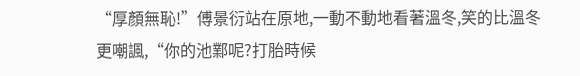“厚顏無恥!”傅景衍站在原地,一動不動地看著溫冬,笑的比溫冬更嘲諷,“你的池鄴呢?打胎時候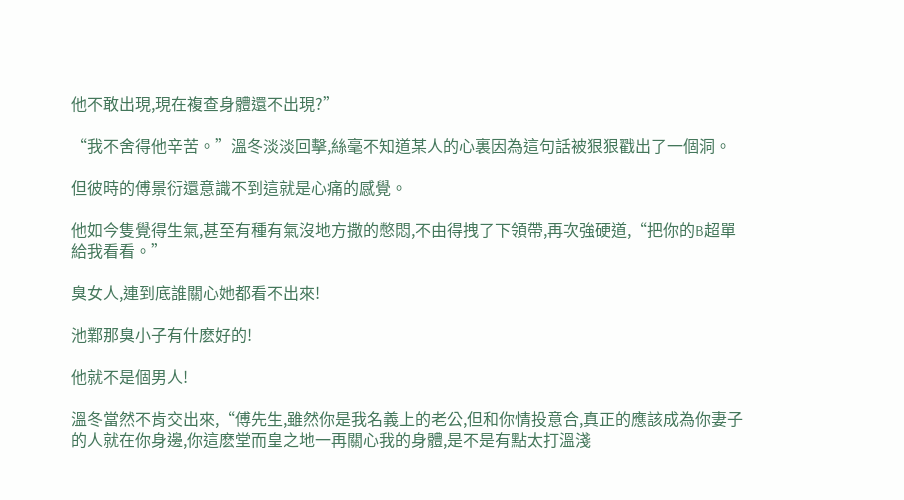他不敢出現,現在複查身體還不出現?”

“我不舍得他辛苦。”溫冬淡淡回擊,絲毫不知道某人的心裏因為這句話被狠狠戳出了一個洞。

但彼時的傅景衍還意識不到這就是心痛的感覺。

他如今隻覺得生氣,甚至有種有氣沒地方撒的憋悶,不由得拽了下領帶,再次強硬道,“把你的B超單給我看看。”

臭女人,連到底誰關心她都看不出來!

池鄴那臭小子有什麽好的!

他就不是個男人!

溫冬當然不肯交出來,“傅先生,雖然你是我名義上的老公,但和你情投意合,真正的應該成為你妻子的人就在你身邊,你這麽堂而皇之地一再關心我的身體,是不是有點太打溫淺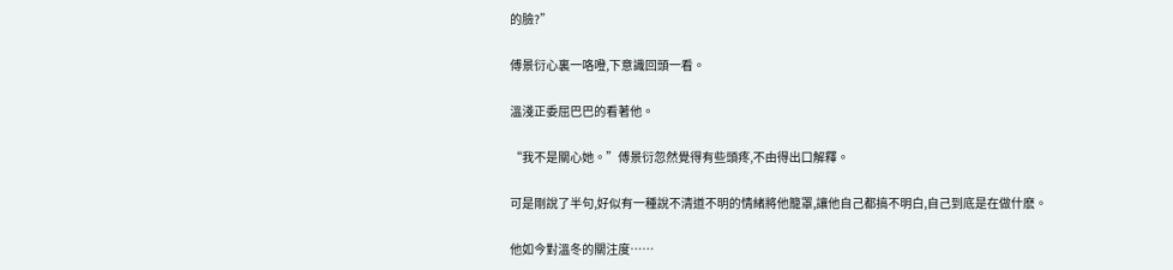的臉?”

傅景衍心裏一咯噔,下意識回頭一看。

溫淺正委屈巴巴的看著他。

“我不是關心她。”傅景衍忽然覺得有些頭疼,不由得出口解釋。

可是剛說了半句,好似有一種說不清道不明的情緒將他籠罩,讓他自己都搞不明白,自己到底是在做什麽。

他如今對溫冬的關注度……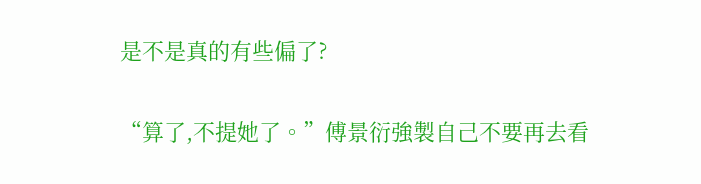是不是真的有些偏了?

“算了,不提她了。”傅景衍強製自己不要再去看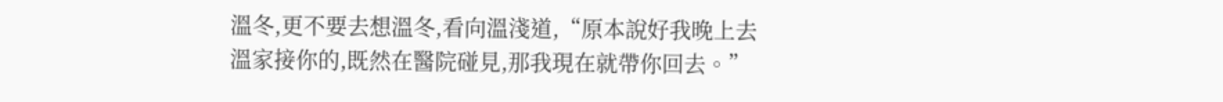溫冬,更不要去想溫冬,看向溫淺道,“原本說好我晚上去溫家接你的,既然在醫院碰見,那我現在就帶你回去。”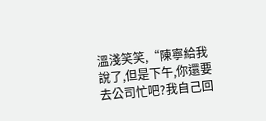溫淺笑笑,“陳寧給我說了,但是下午,你還要去公司忙吧?我自己回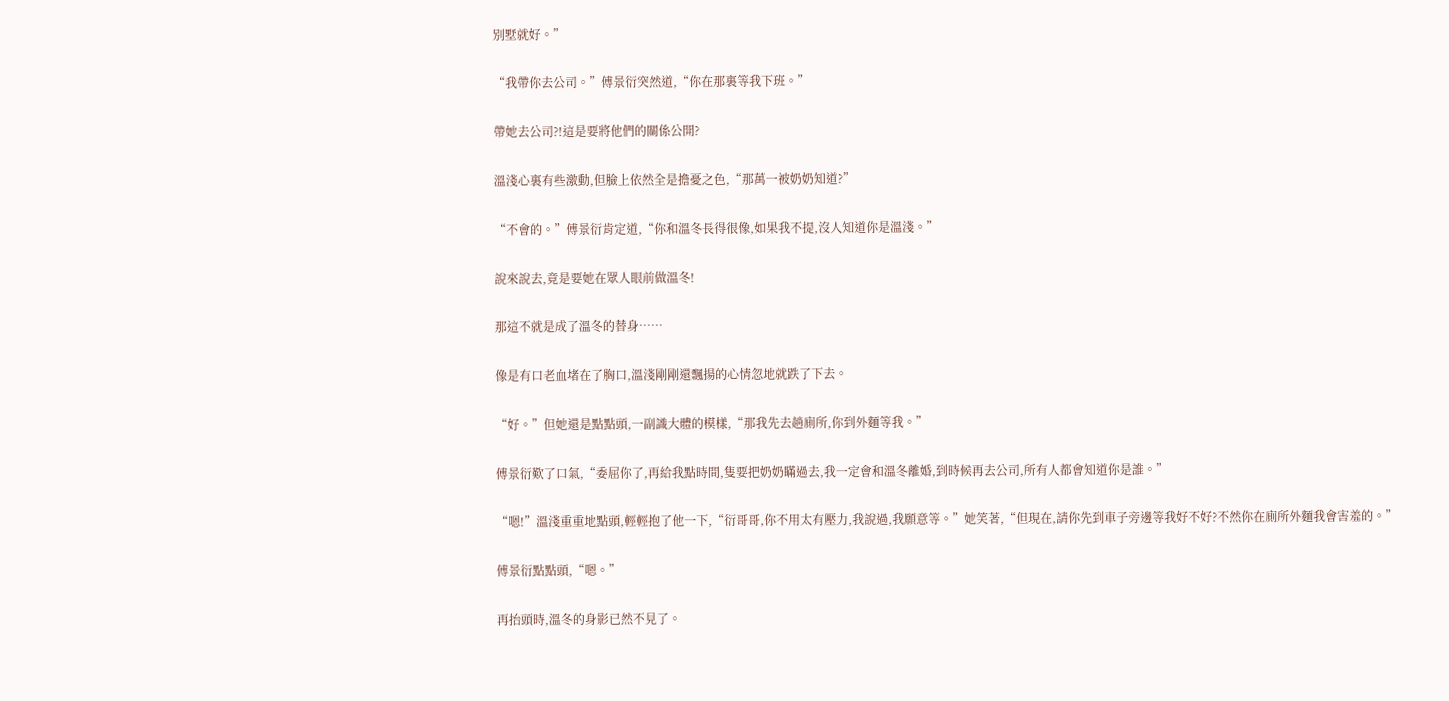別墅就好。”

“我帶你去公司。”傅景衍突然道,“你在那裏等我下班。”

帶她去公司?!這是要將他們的關係公開?

溫淺心裏有些激動,但臉上依然全是擔憂之色,“那萬一被奶奶知道?”

“不會的。”傅景衍肯定道,“你和溫冬長得很像,如果我不提,沒人知道你是溫淺。”

說來說去,竟是要她在眾人眼前做溫冬!

那這不就是成了溫冬的替身……

像是有口老血堵在了胸口,溫淺剛剛還飄揚的心情忽地就跌了下去。

“好。”但她還是點點頭,一副識大體的模樣,“那我先去趟廁所,你到外麵等我。”

傅景衍歎了口氣,“委屈你了,再給我點時間,隻要把奶奶瞞過去,我一定會和溫冬離婚,到時候再去公司,所有人都會知道你是誰。”

“嗯!”溫淺重重地點頭,輕輕抱了他一下,“衍哥哥,你不用太有壓力,我說過,我願意等。”她笑著,“但現在,請你先到車子旁邊等我好不好?不然你在廁所外麵我會害羞的。”

傅景衍點點頭,“嗯。”

再抬頭時,溫冬的身影已然不見了。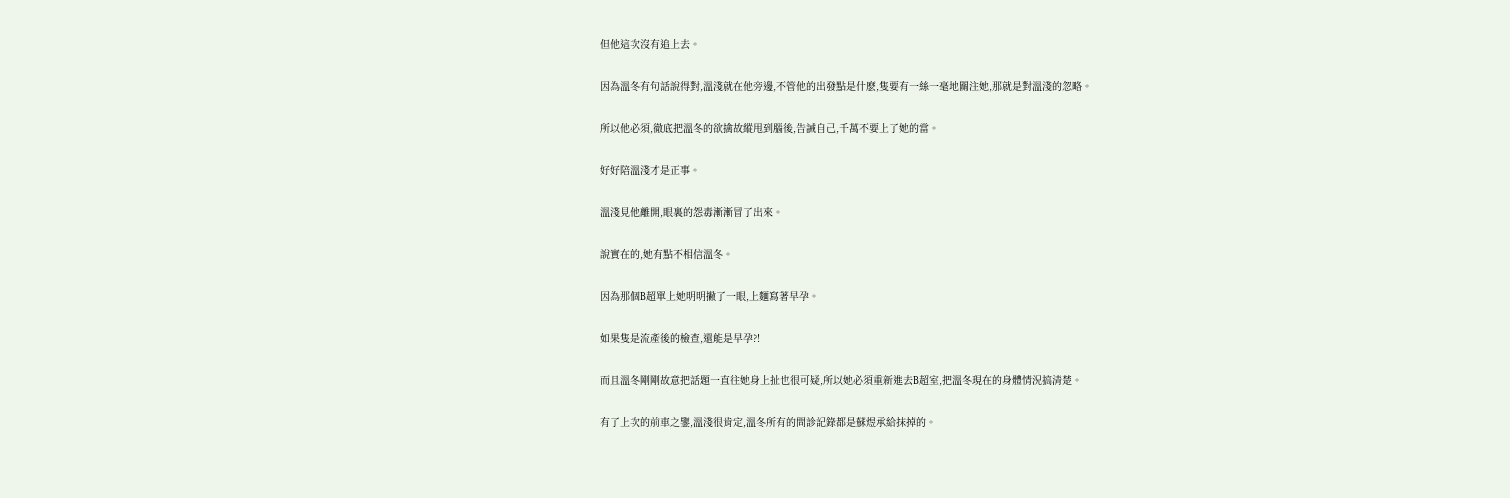但他這次沒有追上去。

因為溫冬有句話說得對,溫淺就在他旁邊,不管他的出發點是什麽,隻要有一絲一毫地關注她,那就是對溫淺的忽略。

所以他必須,徹底把溫冬的欲擒故縱甩到腦後,告誡自己,千萬不要上了她的當。

好好陪溫淺才是正事。

溫淺見他離開,眼裏的怨毒漸漸冒了出來。

說實在的,她有點不相信溫冬。

因為那個B超單上她明明撇了一眼,上麵寫著早孕。

如果隻是流產後的檢查,還能是早孕?!

而且溫冬剛剛故意把話題一直往她身上扯也很可疑,所以她必須重新進去B超室,把溫冬現在的身體情況搞清楚。

有了上次的前車之鑒,溫淺很肯定,溫冬所有的問診記錄都是蘇煜承給抹掉的。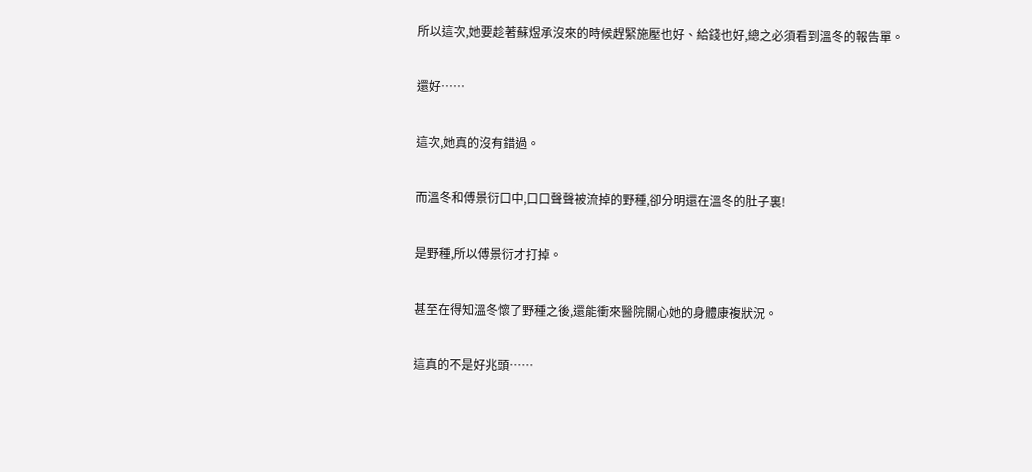所以這次,她要趁著蘇煜承沒來的時候趕緊施壓也好、給錢也好,總之必須看到溫冬的報告單。

還好……

這次,她真的沒有錯過。

而溫冬和傅景衍口中,口口聲聲被流掉的野種,卻分明還在溫冬的肚子裏!

是野種,所以傅景衍才打掉。

甚至在得知溫冬懷了野種之後,還能衝來醫院關心她的身體康複狀況。

這真的不是好兆頭……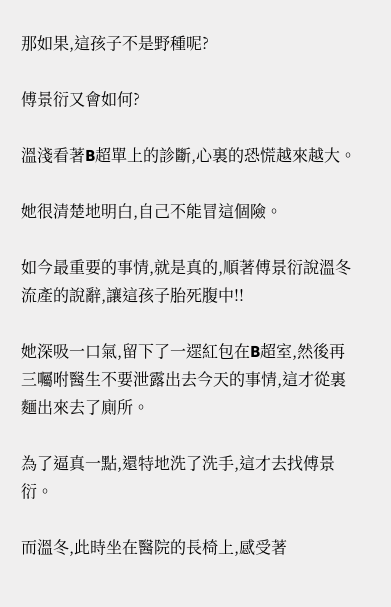那如果,這孩子不是野種呢?

傅景衍又會如何?

溫淺看著B超單上的診斷,心裏的恐慌越來越大。

她很清楚地明白,自己不能冒這個險。

如今最重要的事情,就是真的,順著傅景衍說溫冬流產的說辭,讓這孩子胎死腹中!!

她深吸一口氣,留下了一遝紅包在B超室,然後再三囑咐醫生不要泄露出去今天的事情,這才從裏麵出來去了廁所。

為了逼真一點,還特地洗了洗手,這才去找傅景衍。

而溫冬,此時坐在醫院的長椅上,感受著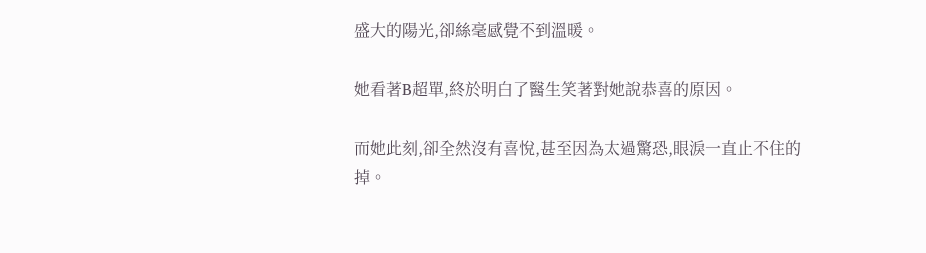盛大的陽光,卻絲毫感覺不到溫暖。

她看著B超單,終於明白了醫生笑著對她說恭喜的原因。

而她此刻,卻全然沒有喜悅,甚至因為太過驚恐,眼淚一直止不住的掉。